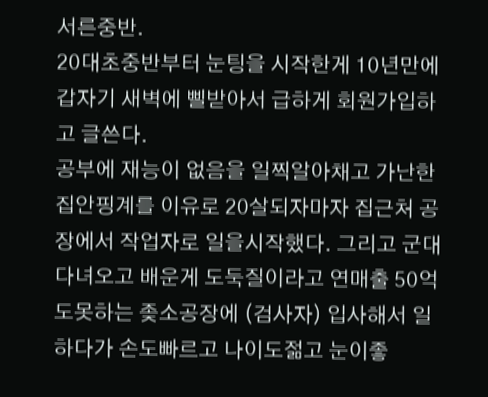서른중반.
20대초중반부터 눈팅을 시작한게 10년만에 갑자기 새벽에 삘받아서 급하게 회원가입하고 글쓴다.
공부에 재능이 없음을 일찍알아채고 가난한 집안핑계를 이유로 20살되자마자 집근처 공장에서 작업자로 일을시작했다. 그리고 군대다녀오고 배운게 도둑질이라고 연매출 50억도못하는 좆소공장에 (검사자) 입사해서 일하다가 손도빠르고 나이도젊고 눈이좋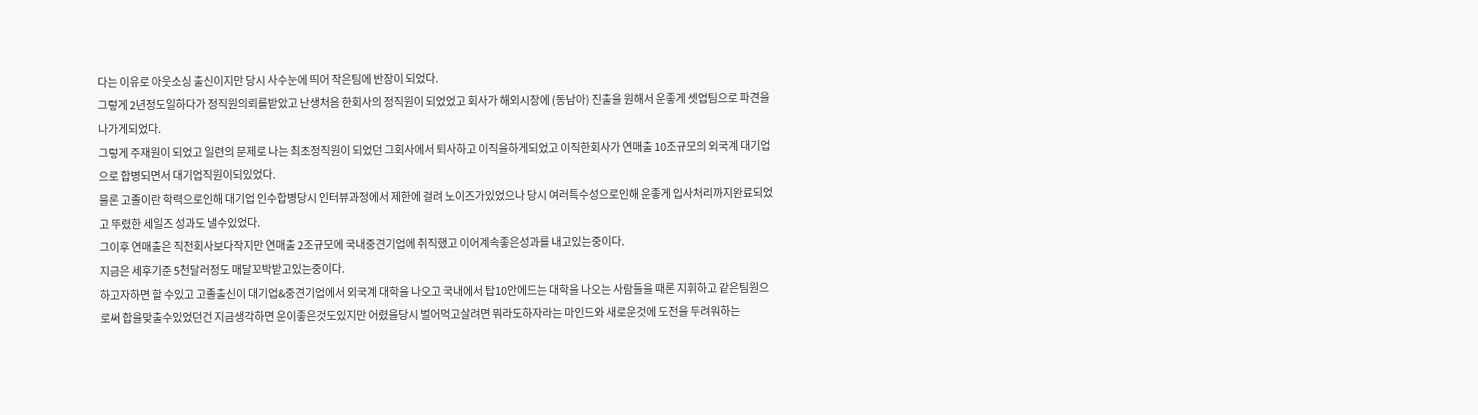다는 이유로 아웃소싱 출신이지만 당시 사수눈에 띄어 작은팀에 반장이 되었다.
그렇게 2년정도일하다가 정직원의뢰를받았고 난생처음 한회사의 정직원이 되었었고 회사가 해외시장에 (동남아) 진출을 원해서 운좋게 셋업팀으로 파견을 나가게되었다.
그렇게 주재원이 되었고 일련의 문제로 나는 최초정직원이 되었던 그회사에서 퇴사하고 이직을하게되었고 이직한회사가 연매출 10조규모의 외국계 대기업으로 합병되면서 대기업직원이되있었다.
물론 고졸이란 학력으로인해 대기업 인수합병당시 인터뷰과정에서 제한에 걸려 노이즈가있었으나 당시 여러특수성으로인해 운좋게 입사처리까지완료되었고 뚜렸한 세일즈 성과도 낼수있었다.
그이후 연매출은 직전회사보다작지만 연매출 2조규모에 국내중견기업에 취직했고 이어계속좋은성과를 내고있는중이다.
지금은 세후기준 5천달러정도 매달꼬박받고있는중이다.
하고자하면 할 수있고 고졸출신이 대기업&중견기업에서 외국계 대학을 나오고 국내에서 탑10안에드는 대학을 나오는 사람들을 때론 지휘하고 같은팀원으로써 합을맞출수있었던건 지금생각하면 운이좋은것도있지만 어렸을당시 벌어먹고살려면 뭐라도하자라는 마인드와 새로운것에 도전을 두려워하는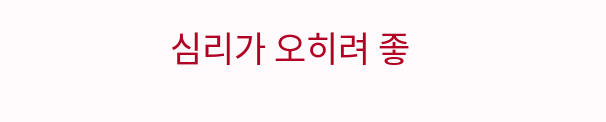심리가 오히려 좋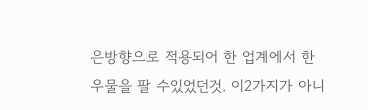은방향으로 적용되어 한 업계에서 한 우물을 팔 수있었던것. 이2가지가 아니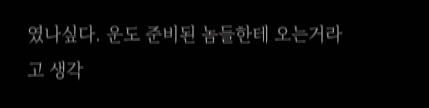였나싶다. 운도 준비된 놈들한테 오는거라고 생각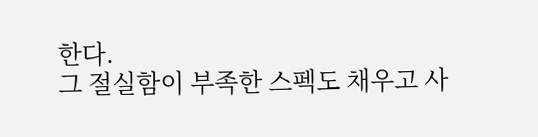한다.
그 절실함이 부족한 스펙도 채우고 사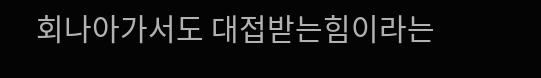회나아가서도 대접받는힘이라는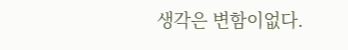생각은 변함이없다.